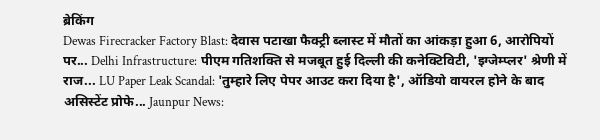ब्रेकिंग
Dewas Firecracker Factory Blast: देवास पटाखा फैक्ट्री ब्लास्ट में मौतों का आंकड़ा हुआ 6, आरोपियों पर... Delhi Infrastructure: पीएम गतिशक्ति से मजबूत हुई दिल्ली की कनेक्टिविटी, 'इग्जेम्प्लर' श्रेणी में राज... LU Paper Leak Scandal: 'तुम्हारे लिए पेपर आउट करा दिया है', ऑडियो वायरल होने के बाद असिस्टेंट प्रोफे... Jaunpur News: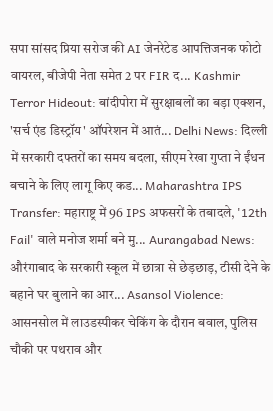सपा सांसद प्रिया सरोज की AI जेनरेटेड आपत्तिजनक फोटो वायरल, बीजेपी नेता समेत 2 पर FIR द... Kashmir Terror Hideout: बांदीपोरा में सुरक्षाबलों का बड़ा एक्शन, 'सर्च एंड डिस्ट्रॉय' ऑपरेशन में आतं... Delhi News: दिल्ली में सरकारी दफ्तरों का समय बदला, सीएम रेखा गुप्ता ने ईंधन बचाने के लिए लागू किए कड... Maharashtra IPS Transfer: महाराष्ट्र में 96 IPS अफसरों के तबादले, '12th Fail' वाले मनोज शर्मा बने मु... Aurangabad News: औरंगाबाद के सरकारी स्कूल में छात्रा से छेड़छाड़, टीसी देने के बहाने घर बुलाने का आर... Asansol Violence: आसनसोल में लाउडस्पीकर चेकिंग के दौरान बवाल, पुलिस चौकी पर पथराव और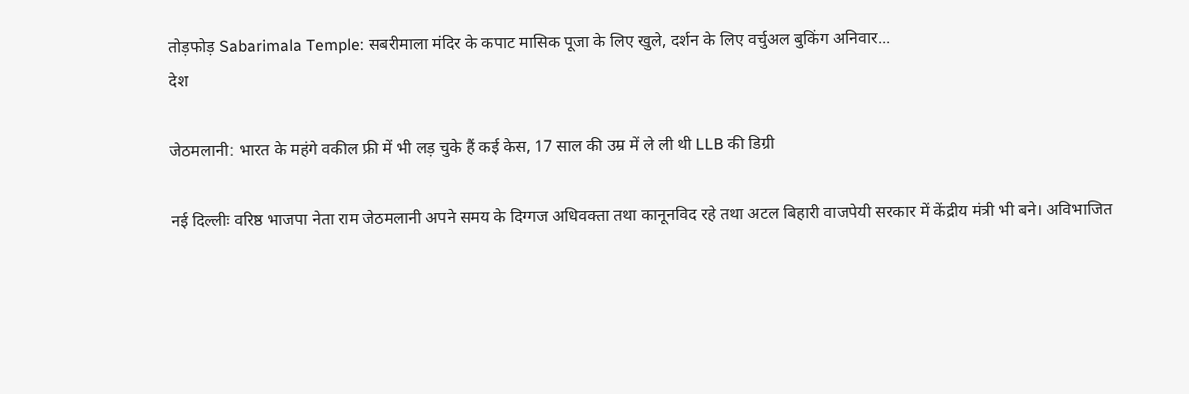तोड़फोड़ Sabarimala Temple: सबरीमाला मंदिर के कपाट मासिक पूजा के लिए खुले, दर्शन के लिए वर्चुअल बुकिंग अनिवार...
देश

जेठमलानी: भारत के महंगे वकील फ्री में भी लड़ चुके हैं कई केस, 17 साल की उम्र में ले ली थी LLB की डिग्री

नई दिल्लीः वरिष्ठ भाजपा नेता राम जेठमलानी अपने समय के दिग्गज अधिवक्ता तथा कानूनविद रहे तथा अटल बिहारी वाजपेयी सरकार में केंद्रीय मंत्री भी बने। अविभाजित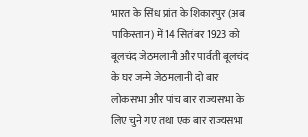भारत के सिंध प्रांत के शिकारपुर (अब पाकिस्तान) में 14 सितंबर 1923 को बूलचंद जेठमलानी और पार्वती बूलचंद के घर जन्मे जेठमलानी दो बार लोकसभा और पांच बार राज्यसभा के लिए चुने गए तथा एक बार राज्यसभा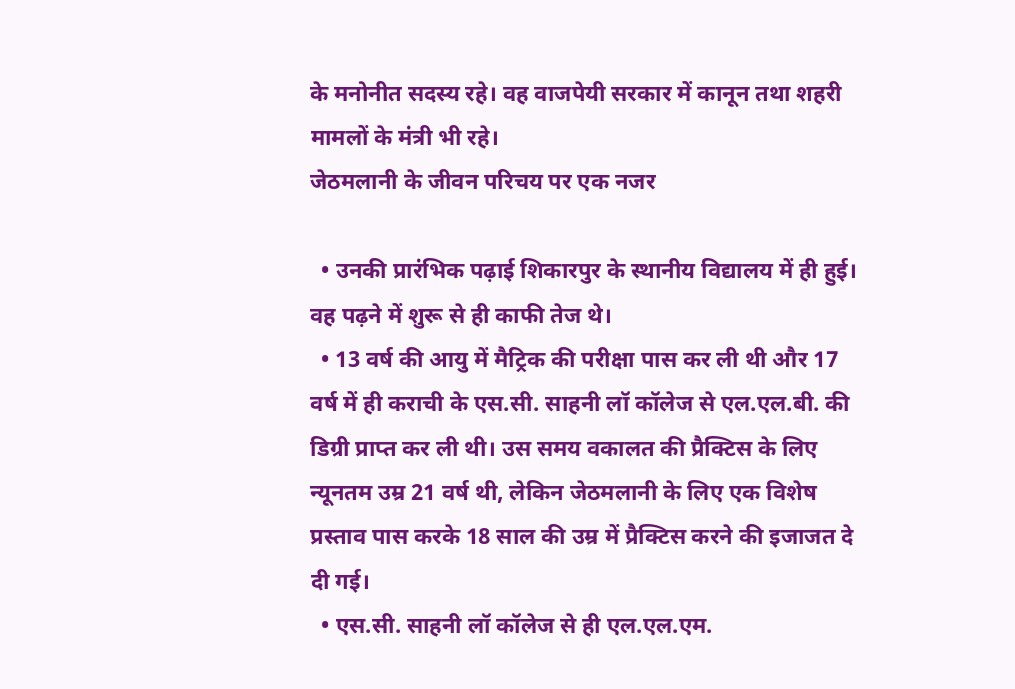के मनोनीत सदस्य रहे। वह वाजपेयी सरकार में कानून तथा शहरी मामलों के मंत्री भी रहे।
जेठमलानी के जीवन परिचय पर एक नजर

  • उनकी प्रारंभिक पढ़ाई शिकारपुर के स्थानीय विद्यालय में ही हुई। वह पढ़ने में शुरू से ही काफी तेज थे।
  • 13 वर्ष की आयु में मैट्रिक की परीक्षा पास कर ली थी और 17 वर्ष में ही कराची के एस.सी. साहनी लॉ कॉलेज से एल.एल.बी. की डिग्री प्राप्त कर ली थी। उस समय वकालत की प्रैक्टिस के लिए न्यूनतम उम्र 21 वर्ष थी, लेकिन जेठमलानी के लिए एक विशेष प्रस्ताव पास करके 18 साल की उम्र में प्रैक्टिस करने की इजाजत दे दी गई।
  • एस.सी. साहनी लॉ कॉलेज से ही एल.एल.एम.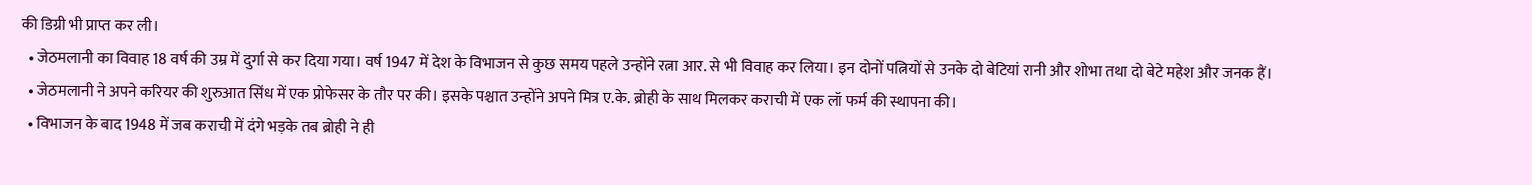की डिग्री भी प्राप्त कर ली।
  • जेठमलानी का विवाह 18 वर्ष की उम्र में दुर्गा से कर दिया गया। वर्ष 1947 में देश के विभाजन से कुछ समय पहले उन्होंने रत्ना आर. से भी विवाह कर लिया। इन दोनों पत्नियों से उनके दो बेटियां रानी और शोभा तथा दो बेटे महेश और जनक हैं।
  • जेठमलानी ने अपने करियर की शुरुआत सिंध में एक प्रोफेसर के तौर पर की। इसके पश्चात उन्होंने अपने मित्र ए.के. ब्रोही के साथ मिलकर कराची में एक लॉ फर्म की स्थापना की।
  • विभाजन के बाद 1948 में जब कराची में दंगे भड़के तब ब्रोही ने ही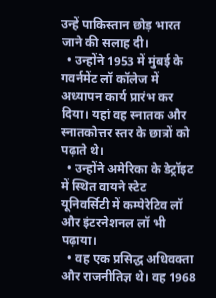उन्हें पाकिस्तान छोड़ भारत जाने की सलाह दी।
  • उन्होंने 1953 में मुंबई के गवर्नमेंट लॉ कॉलेज में अध्यापन कार्य प्रारंभ कर दिया। यहां वह स्नातक और स्नातकोत्तर स्तर के छात्रों को पढ़ाते थे।
  • उन्होंने अमेरिका के डेट्रॉइट में स्थित वायने स्टेट यूनिवर्सिटी में कम्पेरेटिव लॉ और इंटरनेशनल लॉ भी पढ़ाया।
  • वह एक प्रसिद्ध अधिवक्ता और राजनीतिज्ञ थे। वह 1968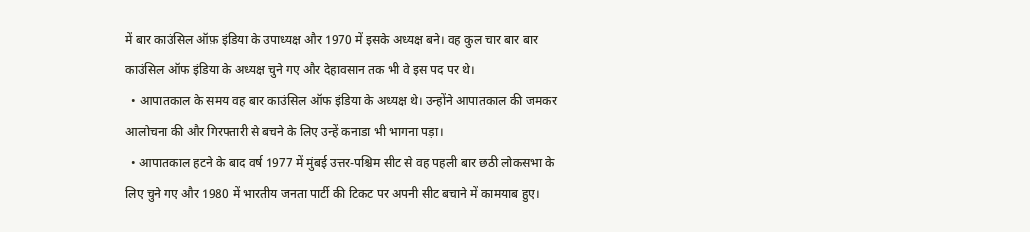में बार काउंसिल ऑफ़ इंडिया के उपाध्यक्ष और 1970 में इसके अध्यक्ष बने। वह कुल चार बार बार काउंसिल ऑफ इंडिया के अध्यक्ष चुने गए और देहावसान तक भी वे इस पद पर थे।
  • आपातकाल के समय वह बार काउंसिल ऑफ इंडिया के अध्यक्ष थे। उन्होंने आपातकाल की जमकर आलोचना की और गिरफ्तारी से बचने के लिए उन्हें कनाडा भी भागना पड़ा।
  • आपातकाल हटने के बाद वर्ष 1977 में मुंबई उत्तर-पश्चिम सीट से वह पहली बार छठी लोकसभा के लिए चुने गए और 1980 में भारतीय जनता पार्टी की टिकट पर अपनी सीट बचाने में कामयाब हुए।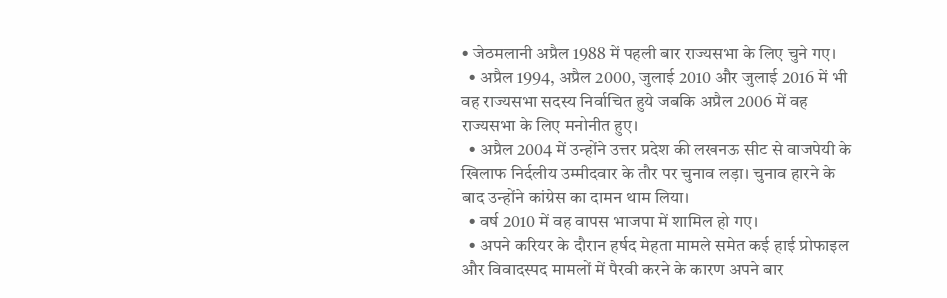• जेठमलानी अप्रैल 1988 में पहली बार राज्यसभा के लिए चुने गए।
  • अप्रैल 1994, अप्रैल 2000, जुलाई 2010 और जुलाई 2016 में भी वह राज्यसभा सदस्य निर्वाचित हुये जबकि अप्रैल 2006 में वह राज्यसभा के लिए मनोनीत हुए।
  • अप्रैल 2004 में उन्होंने उत्तर प्रदेश की लखनऊ सीट से वाजपेयी के खिलाफ निर्दलीय उम्मीदवार के तौर पर चुनाव लड़ा। चुनाव हारने के बाद उन्होंने कांग्रेस का दामन थाम लिया।
  • वर्ष 2010 में वह वापस भाजपा में शामिल हो गए।
  • अपने करियर के दौरान हर्षद मेहता मामले समेत कई हाई प्रोफाइल और विवादस्पद मामलों में पैरवी करने के कारण अपने बार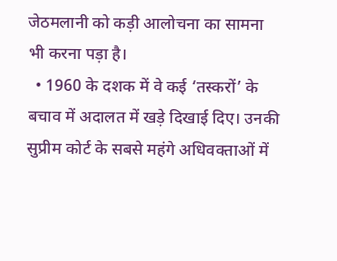जेठमलानी को कड़ी आलोचना का सामना भी करना पड़ा है।
  • 1960 के दशक में वे कई ‘तस्करों’ के बचाव में अदालत में खड़े दिखाई दिए। उनकी सुप्रीम कोर्ट के सबसे महंगे अधिवक्ताओं में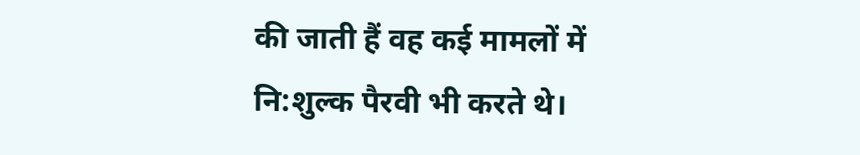की जाती हैं वह कई मामलों में नि:शुल्क पैरवी भी करते थे।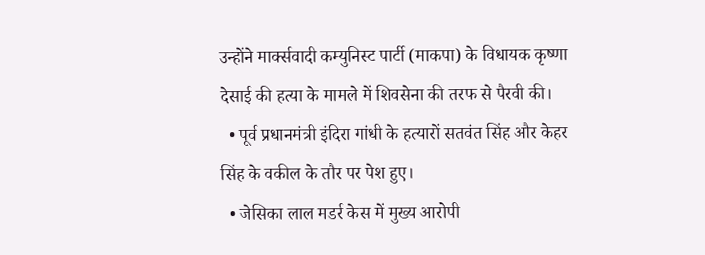उन्होंने मार्क्सवादी कम्युनिस्ट पार्टी (माकपा) के विधायक कृष्णा देसाई की हत्या के मामले में शिवसेना की तरफ से पैरवी की।
  • पूर्व प्रधानमंत्री इंदिरा गांधी के हत्यारों सतवंत सिंह और केहर सिंह के वकील के तौर पर पेश हुए।
  • जेसिका लाल मडर्र केस में मुख्य आरोपी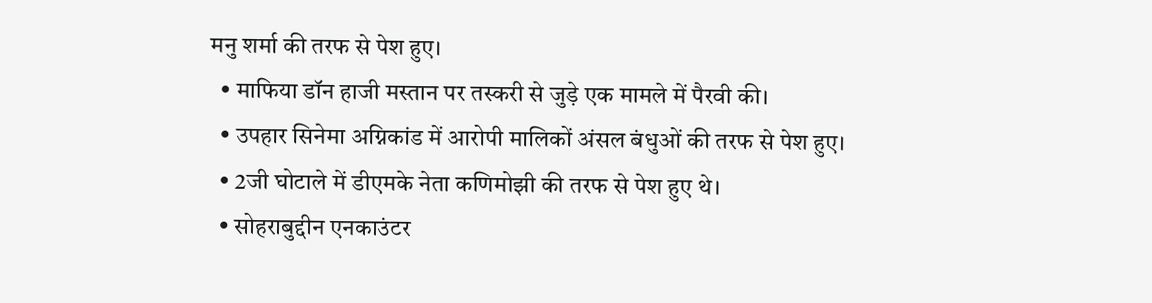मनु शर्मा की तरफ से पेश हुए।
  • माफिया डॉन हाजी मस्तान पर तस्करी से जुड़े एक मामले में पैरवी की।
  • उपहार सिनेमा अग्निकांड में आरोपी मालिकों अंसल बंधुओं की तरफ से पेश हुए।
  • 2जी घोटाले में डीएमके नेता कणिमोझी की तरफ से पेश हुए थे।
  • सोहराबुद्दीन एनकाउंटर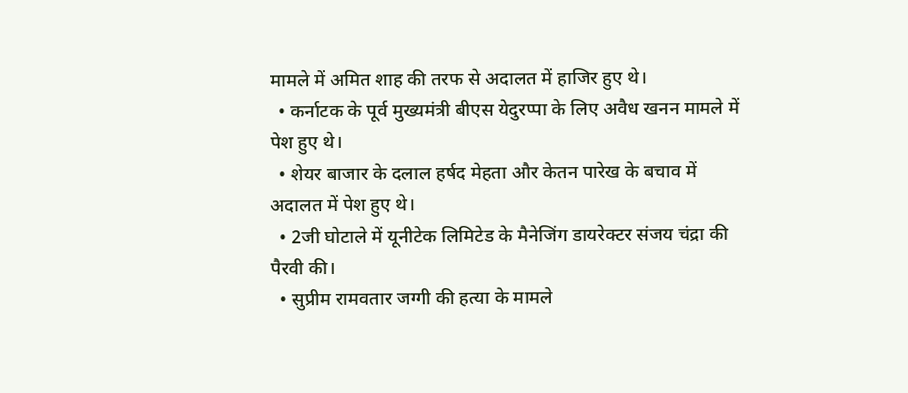मामले में अमित शाह की तरफ से अदालत में हाजिर हुए थे।
  • कर्नाटक के पूर्व मुख्यमंत्री बीएस येदुरप्पा के लिए अवैध खनन मामले में पेश हुए थे।
  • शेयर बाजार के दलाल हर्षद मेहता और केतन पारेख के बचाव में अदालत में पेश हुए थे।
  • 2जी घोटाले में यूनीटेक लिमिटेड के मैनेजिंग डायरेक्टर संजय चंद्रा की पैरवी की।
  • सुप्रीम रामवतार जग्गी की हत्या के मामले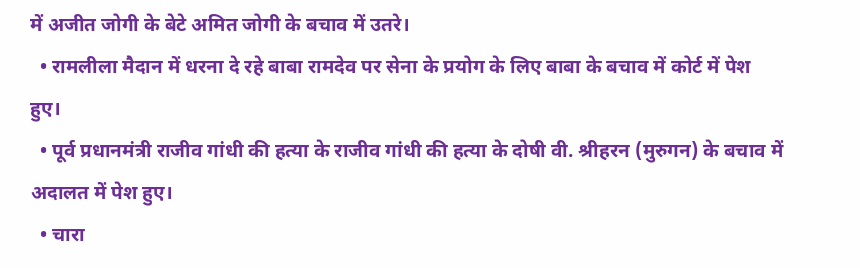में अजीत जोगी के बेटे अमित जोगी के बचाव में उतरे।
  • रामलीला मैदान में धरना दे रहे बाबा रामदेव पर सेना के प्रयोग के लिए बाबा के बचाव में कोर्ट में पेश हुए।
  • पूर्व प्रधानमंत्री राजीव गांधी की हत्या के राजीव गांधी की हत्या के दोषी वी. श्रीहरन (मुरुगन) के बचाव में अदालत में पेश हुए।
  • चारा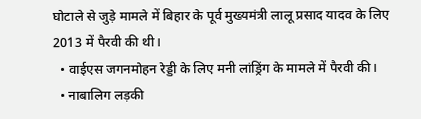घोटाले से जुड़े मामले में बिहार के पूर्व मुख्यमंत्री लालू प्रसाद यादव के लिए 2013 में पैरवी की थी।
  • वाईएस जगनमोहन रेड्डी के लिए मनी लांड्रिंग के मामले में पैरवी की।
  • नाबालिग लड़की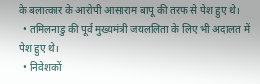के बलात्कार के आरोपी आसाराम बापू की तरफ से पेश हुए थे।
  • तमिलनाडु की पूर्व मुख्यमंत्री जयललिता के लिए भी अदालत में पेश हुए थे।
  • निवेशकों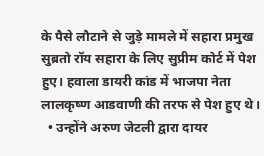के पैसे लौटाने से जुड़े मामले में सहारा प्रमुख सुब्रतो रॉय सहारा के लिए सुप्रीम कोर्ट में पेश हुए। हवाला डायरी कांड में भाजपा नेता लालकृष्ण आडवाणी की तरफ से पेश हुए थे।
  • उन्होंने अरुण जेटली द्वारा दायर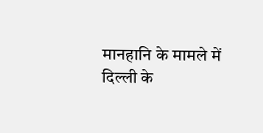मानहानि के मामले में दिल्ली के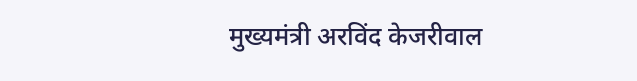मुख्यमंत्री अरविंद केजरीवाल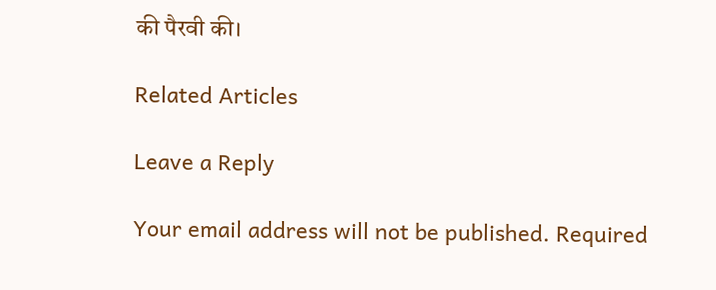की पैरवी की।

Related Articles

Leave a Reply

Your email address will not be published. Required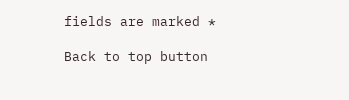fields are marked *

Back to top button